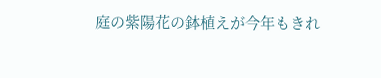庭の紫陽花の鉢植えが今年もきれ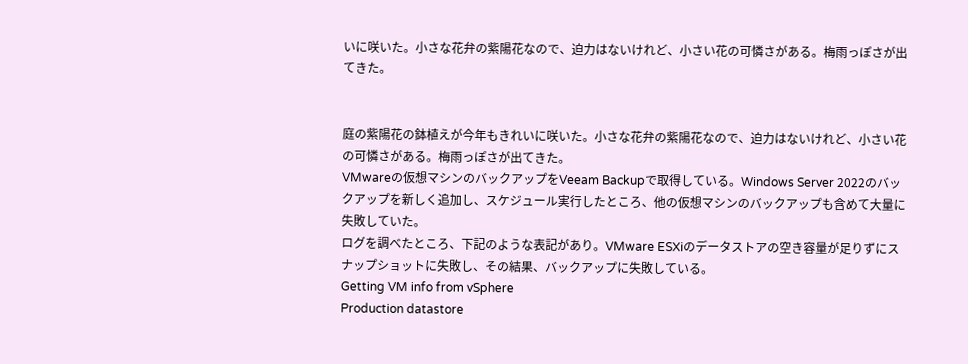いに咲いた。小さな花弁の紫陽花なので、迫力はないけれど、小さい花の可憐さがある。梅雨っぽさが出てきた。


庭の紫陽花の鉢植えが今年もきれいに咲いた。小さな花弁の紫陽花なので、迫力はないけれど、小さい花の可憐さがある。梅雨っぽさが出てきた。
VMwareの仮想マシンのバックアップをVeeam Backupで取得している。Windows Server 2022のバックアップを新しく追加し、スケジュール実行したところ、他の仮想マシンのバックアップも含めて大量に失敗していた。
ログを調べたところ、下記のような表記があり。VMware ESXiのデータストアの空き容量が足りずにスナップショットに失敗し、その結果、バックアップに失敗している。
Getting VM info from vSphere
Production datastore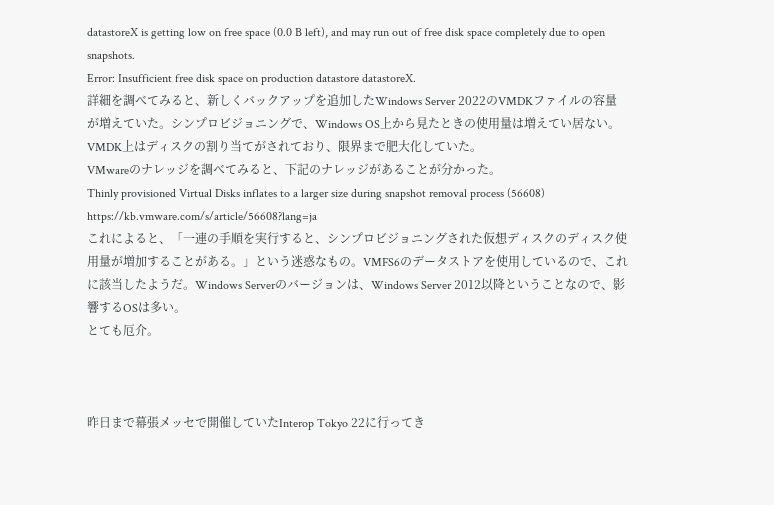datastoreX is getting low on free space (0.0 B left), and may run out of free disk space completely due to open snapshots.
Error: Insufficient free disk space on production datastore datastoreX.
詳細を調べてみると、新しくバックアップを追加したWindows Server 2022のVMDKファイルの容量が増えていた。シンプロビジョニングで、Windows OS上から見たときの使用量は増えてい居ない。VMDK上はディスクの割り当てがされており、限界まで肥大化していた。
VMwareのナレッジを調べてみると、下記のナレッジがあることが分かった。
Thinly provisioned Virtual Disks inflates to a larger size during snapshot removal process (56608)
https://kb.vmware.com/s/article/56608?lang=ja
これによると、「一連の手順を実行すると、シンプロビジョニングされた仮想ディスクのディスク使用量が増加することがある。」という迷惑なもの。VMFS6のデータストアを使用しているので、これに該当したようだ。Windows Serverのバージョンは、Windows Server 2012以降ということなので、影響するOSは多い。
とても厄介。



昨日まで幕張メッセで開催していたInterop Tokyo 22に行ってき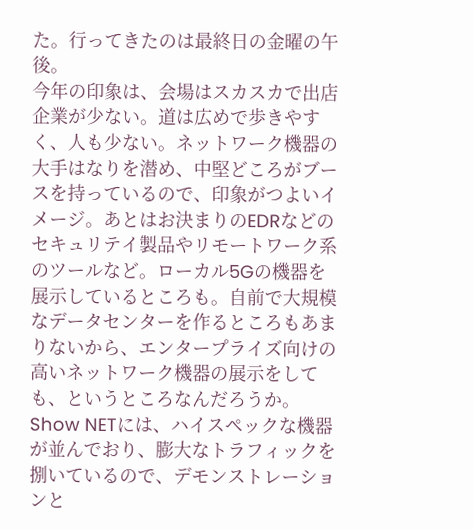た。行ってきたのは最終日の金曜の午後。
今年の印象は、会場はスカスカで出店企業が少ない。道は広めで歩きやすく、人も少ない。ネットワーク機器の大手はなりを潜め、中堅どころがブースを持っているので、印象がつよいイメージ。あとはお決まりのEDRなどのセキュリテイ製品やリモートワーク系のツールなど。ローカル5Gの機器を展示しているところも。自前で大規模なデータセンターを作るところもあまりないから、エンタープライズ向けの高いネットワーク機器の展示をしても、というところなんだろうか。Show NETには、ハイスペックな機器が並んでおり、膨大なトラフィックを捌いているので、デモンストレーションと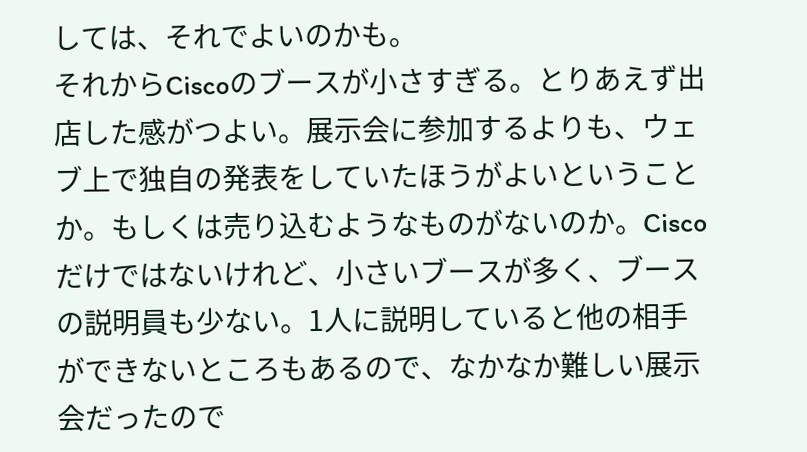しては、それでよいのかも。
それからCiscoのブースが小さすぎる。とりあえず出店した感がつよい。展示会に参加するよりも、ウェブ上で独自の発表をしていたほうがよいということか。もしくは売り込むようなものがないのか。Ciscoだけではないけれど、小さいブースが多く、ブースの説明員も少ない。1人に説明していると他の相手ができないところもあるので、なかなか難しい展示会だったので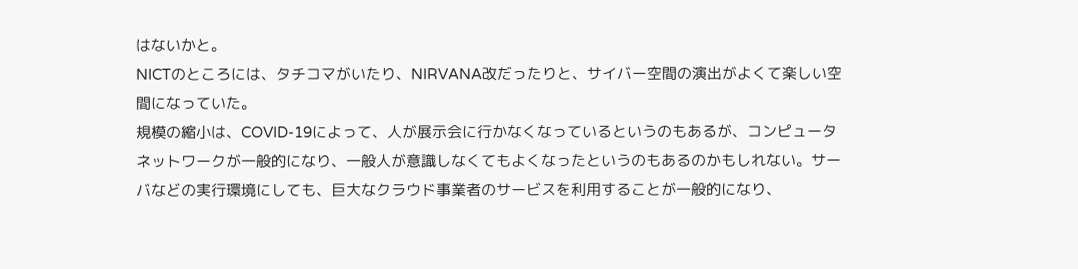はないかと。
NICTのところには、タチコマがいたり、NIRVANA改だったりと、サイバー空間の演出がよくて楽しい空間になっていた。
規模の縮小は、COVID-19によって、人が展示会に行かなくなっているというのもあるが、コンピュータネットワークが一般的になり、一般人が意識しなくてもよくなったというのもあるのかもしれない。サーバなどの実行環境にしても、巨大なクラウド事業者のサービスを利用することが一般的になり、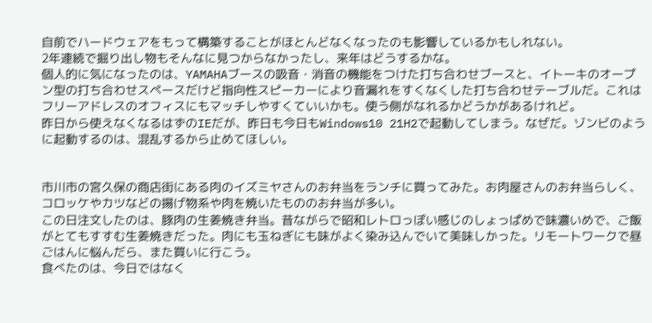自前でハードウェアをもって構築することがほとんどなくなったのも影響しているかもしれない。
2年連続で掘り出し物もそんなに見つからなかったし、来年はどうするかな。
個人的に気になったのは、YAMAHAブースの吸音・消音の機能をつけた打ち合わせブースと、イトーキのオープン型の打ち合わせスペースだけど指向性スピーカーにより音漏れをすくなくした打ち合わせテーブルだ。これはフリーアドレスのオフィスにもマッチしやすくていいかも。使う側がなれるかどうかがあるけれど。
昨日から使えなくなるはずのIEだが、昨日も今日もWindows10 21H2で起動してしまう。なぜだ。ゾンビのように起動するのは、混乱するから止めてほしい。


市川市の宮久保の商店街にある肉のイズミヤさんのお弁当をランチに買ってみた。お肉屋さんのお弁当らしく、コロッケやカツなどの揚げ物系や肉を焼いたもののお弁当が多い。
この日注文したのは、豚肉の生姜焼き弁当。昔ながらで昭和レトロっぽい感じのしょっぱめで味濃いめで、ご飯がとてもすすむ生姜焼きだった。肉にも玉ねぎにも味がよく染み込んでいて美味しかった。リモートワークで昼ごはんに悩んだら、また買いに行こう。
食べたのは、今日ではなく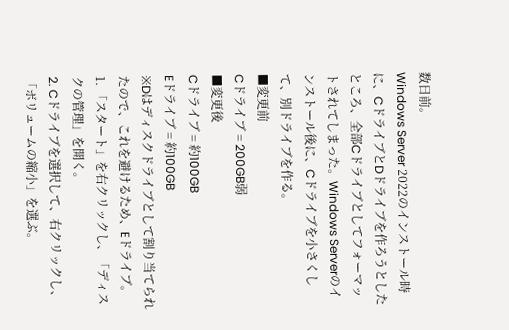数日前。
Windows Server 2022のインストール時に、CドライブとDドライブを作ろうとしたところ、全部Cドライブとしてフォーマットされてしまった。Windows Serverのインストール後に、Cドライブを小さくして、別ドライブを作る。
■変更前
Cドライブ = 200GB弱
■変更後
Cドライブ = 約100GB
Eドライブ = 約100GB
※Dはディスクドライブとして割り当てられたので、これを避けるため、Eドライブ。
1. 「スタート」を右クリックし、「ディスクの管理」を開く。
2. Cドライブを選択して、右クリックし、「ボリュームの縮小」を選ぶ。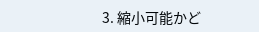3. 縮小可能かど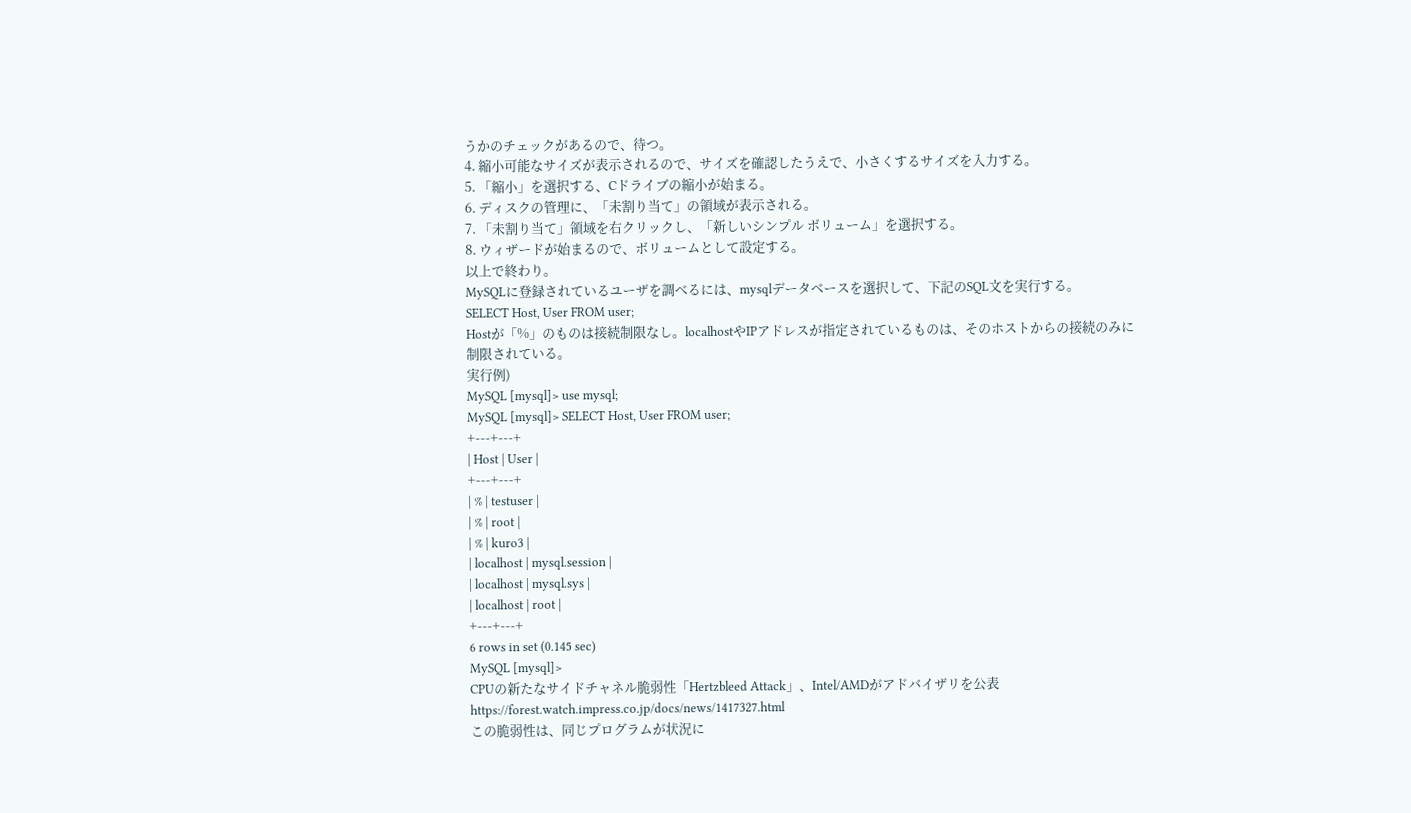うかのチェックがあるので、待つ。
4. 縮小可能なサイズが表示されるので、サイズを確認したうえで、小さくするサイズを入力する。
5. 「縮小」を選択する、Cドライブの縮小が始まる。
6. ディスクの管理に、「未割り当て」の領域が表示される。
7. 「未割り当て」領域を右クリックし、「新しいシンプル ボリューム」を選択する。
8. ウィザードが始まるので、ボリュームとして設定する。
以上で終わり。
MySQLに登録されているユーザを調べるには、mysqlデータベースを選択して、下記のSQL文を実行する。
SELECT Host, User FROM user;
Hostが「%」のものは接続制限なし。localhostやIPアドレスが指定されているものは、そのホストからの接続のみに制限されている。
実行例)
MySQL [mysql]> use mysql;
MySQL [mysql]> SELECT Host, User FROM user;
+---+---+
| Host | User |
+---+---+
| % | testuser |
| % | root |
| % | kuro3 |
| localhost | mysql.session |
| localhost | mysql.sys |
| localhost | root |
+---+---+
6 rows in set (0.145 sec)
MySQL [mysql]>
CPUの新たなサイドチャネル脆弱性「Hertzbleed Attack」、Intel/AMDがアドバイザリを公表
https://forest.watch.impress.co.jp/docs/news/1417327.html
この脆弱性は、同じプログラムが状況に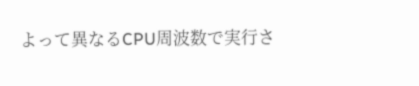よって異なるCPU周波数で実行さ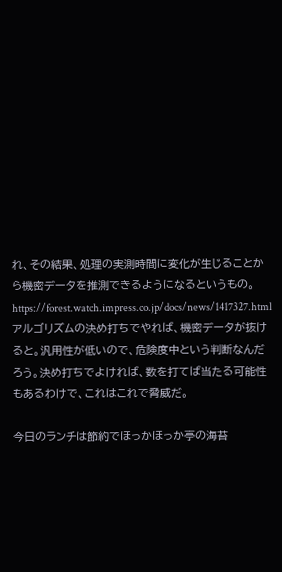れ、その結果、処理の実測時間に変化が生じることから機密データを推測できるようになるというもの。
https://forest.watch.impress.co.jp/docs/news/1417327.html
アルゴリズムの決め打ちでやれば、機密データが抜けると。汎用性が低いので、危険度中という判断なんだろう。決め打ちでよければ、数を打てば当たる可能性もあるわけで、これはこれで脅威だ。

今日のランチは節約でほっかほっか亭の海苔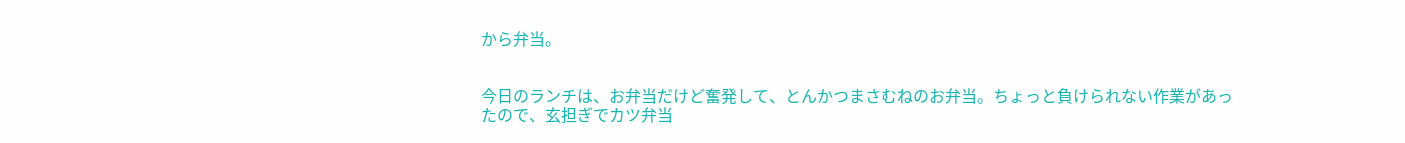から弁当。


今日のランチは、お弁当だけど奮発して、とんかつまさむねのお弁当。ちょっと負けられない作業があったので、玄担ぎでカツ弁当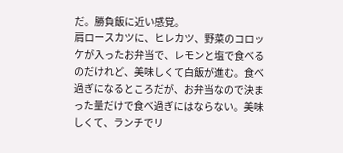だ。勝負飯に近い感覚。
肩ロースカツに、ヒレカツ、野菜のコロッケが入ったお弁当で、レモンと塩で食べるのだけれど、美味しくて白飯が進む。食べ過ぎになるところだが、お弁当なので決まった量だけで食べ過ぎにはならない。美味しくて、ランチでリ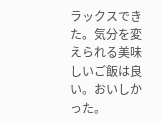ラックスできた。気分を変えられる美味しいご飯は良い。おいしかった。